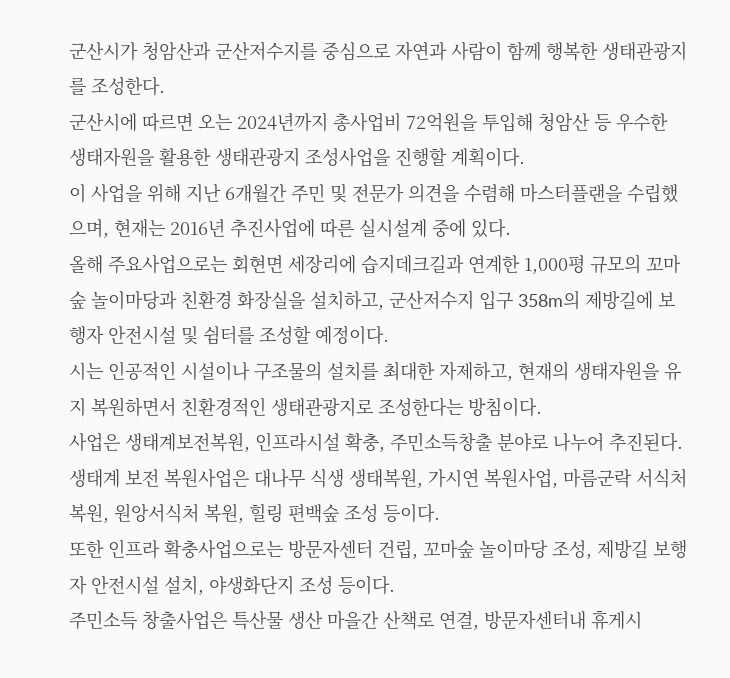군산시가 청암산과 군산저수지를 중심으로 자연과 사람이 함께 행복한 생태관광지를 조성한다.
군산시에 따르면 오는 2024년까지 총사업비 72억원을 투입해 청암산 등 우수한 생태자원을 활용한 생태관광지 조성사업을 진행할 계획이다.
이 사업을 위해 지난 6개월간 주민 및 전문가 의견을 수렴해 마스터플랜을 수립했으며, 현재는 2016년 추진사업에 따른 실시설계 중에 있다.
올해 주요사업으로는 회현면 세장리에 습지데크길과 연계한 1,000평 규모의 꼬마숲 놀이마당과 친환경 화장실을 설치하고, 군산저수지 입구 358m의 제방길에 보행자 안전시설 및 쉼터를 조성할 예정이다.
시는 인공적인 시설이나 구조물의 설치를 최대한 자제하고, 현재의 생태자원을 유지 복원하면서 친환경적인 생태관광지로 조성한다는 방침이다.
사업은 생태계보전복원, 인프라시설 확충, 주민소득창출 분야로 나누어 추진된다.
생태계 보전 복원사업은 대나무 식생 생태복원, 가시연 복원사업, 마름군락 서식처 복원, 원앙서식처 복원, 힐링 편백숲 조성 등이다.
또한 인프라 확충사업으로는 방문자센터 건립, 꼬마숲 놀이마당 조성, 제방길 보행자 안전시설 설치, 야생화단지 조성 등이다.
주민소득 창출사업은 특산물 생산 마을간 산책로 연결, 방문자센터내 휴게시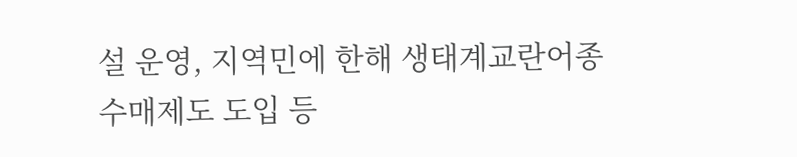설 운영, 지역민에 한해 생태계교란어종 수매제도 도입 등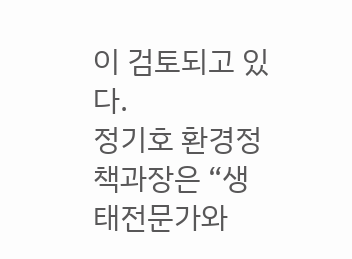이 검토되고 있다.
정기호 환경정책과장은 “생태전문가와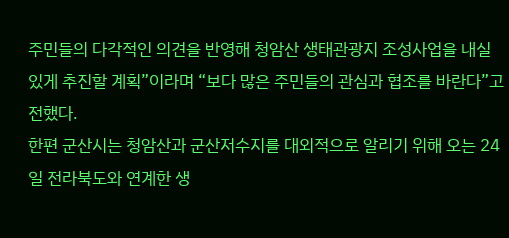주민들의 다각적인 의견을 반영해 청암산 생태관광지 조성사업을 내실 있게 추진할 계획”이라며 “보다 많은 주민들의 관심과 협조를 바란다”고 전했다.
한편 군산시는 청암산과 군산저수지를 대외적으로 알리기 위해 오는 24일 전라북도와 연계한 생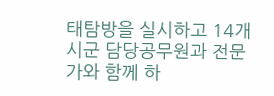태탐방을 실시하고 14개 시군 담당공무원과 전문가와 함께 하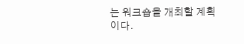는 워크숍을 개최할 계획이다.